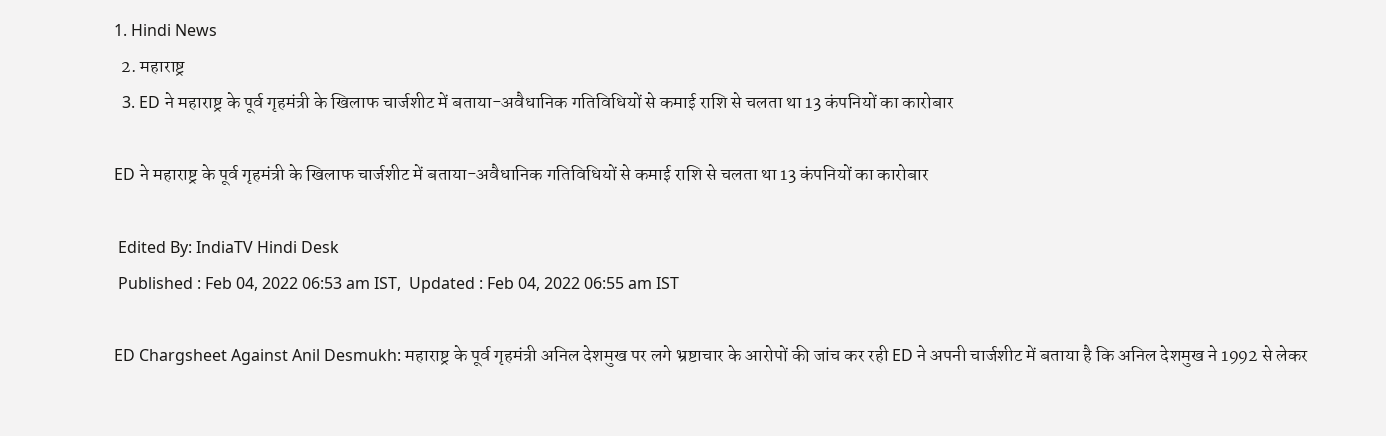1. Hindi News
  2. महाराष्ट्र
  3. ED ने महाराष्ट्र के पूर्व गृहमंत्री के खिलाफ चार्जशीट में बताया-अवैधानिक गतिविधियों से कमाई राशि से चलता था 13 कंपनियों का कारोबार

ED ने महाराष्ट्र के पूर्व गृहमंत्री के खिलाफ चार्जशीट में बताया-अवैधानिक गतिविधियों से कमाई राशि से चलता था 13 कंपनियों का कारोबार

 Edited By: IndiaTV Hindi Desk
 Published : Feb 04, 2022 06:53 am IST,  Updated : Feb 04, 2022 06:55 am IST

ED Chargsheet Against Anil Desmukh: महाराष्ट्र के पूर्व गृहमंत्री अनिल देशमुख पर लगे भ्रष्टाचार के आरोपों की जांच कर रही ED ने अपनी चार्जशीट में बताया है कि अनिल देशमुख ने 1992 से लेकर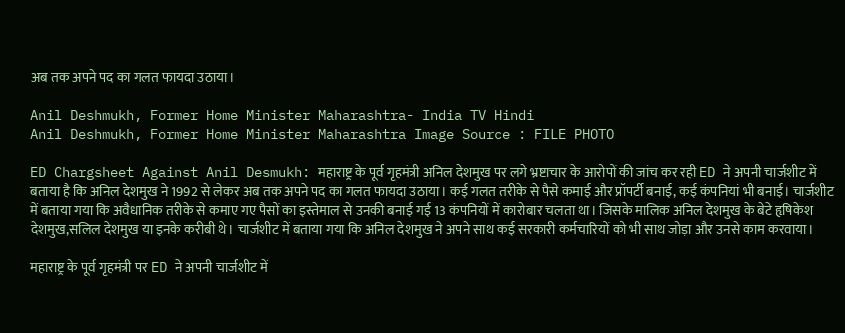अब तक अपने पद का गलत फायदा उठाया।

Anil Deshmukh, Former Home Minister Maharashtra- India TV Hindi
Anil Deshmukh, Former Home Minister Maharashtra Image Source : FILE PHOTO

ED Chargsheet Against Anil Desmukh: महाराष्ट्र के पूर्व गृहमंत्री अनिल देशमुख पर लगे भ्रष्टाचार के आरोपों की जांच कर रही ED ने अपनी चार्जशीट में बताया है कि अनिल देशमुख ने 1992 से लेकर अब तक अपने पद का गलत फायदा उठाया। कई गलत तरीके से पैसे कमाई और प्रॉपर्टी बनाई, कई कंपनियां भी बनाई। चार्जशीट में बताया गया कि अवैधानिक तरीके से कमाए गए पैसों का इस्तेमाल से उनकी बनाई गई 13 कंपनियों में कारोबार चलता था। जिसके मालिक अनिल देशमुख के बेटे हृषिकेश देशमुख,सलिल देशमुख या इनके करीबी थे। चार्जशीट में बताया गया कि अनिल देशमुख ने अपने साथ कई सरकारी कर्मचारियों को भी साथ जोड़ा और उनसे काम करवाया।

महाराष्ट्र के पूर्व गृहमंत्री पर ED ने अपनी चार्जशीट में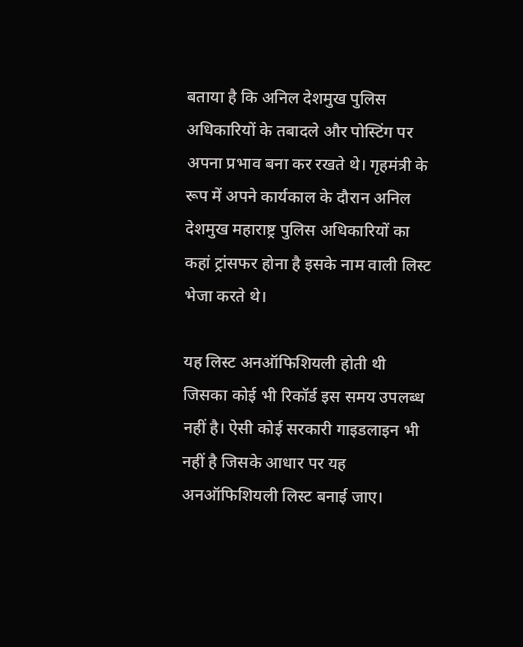बताया है कि अनिल देशमुख पुलिस अधिकारियों के तबादले और पोस्टिंग पर अपना प्रभाव बना कर रखते थे। गृहमंत्री के रूप में अपने कार्यकाल के दौरान अनिल देशमुख महाराष्ट्र पुलिस अधिकारियों का कहां ट्रांसफर होना है इसके नाम वाली लिस्ट भेजा करते थे।

यह लिस्ट अनऑफिशियली होती थी जिसका कोई भी रिकॉर्ड इस समय उपलब्ध नहीं है। ऐसी कोई सरकारी गाइडलाइन भी नहीं है जिसके आधार पर यह अनऑफिशियली लिस्ट बनाई जाए।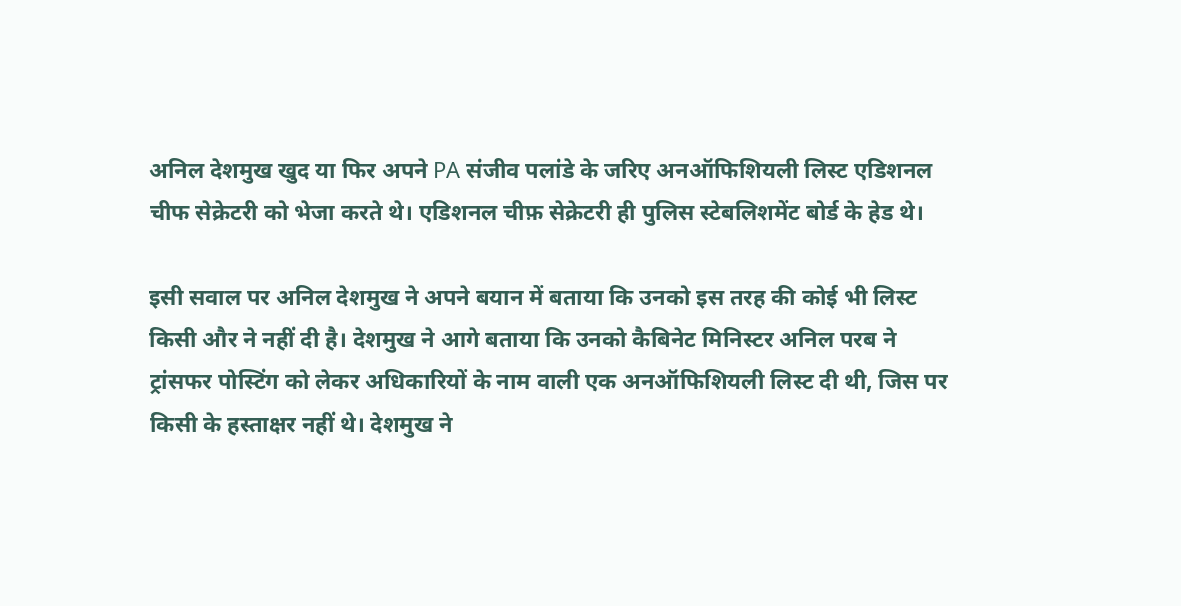अनिल देशमुख खुद या फिर अपने PA संजीव पलांडे के जरिए अनऑफिशियली लिस्ट एडिशनल चीफ सेक्रेटरी को भेजा करते थे। एडिशनल चीफ़ सेक्रेटरी ही पुलिस स्टेबलिशमेंट बोर्ड के हेड थे।

इसी सवाल पर अनिल देशमुख ने अपने बयान में बताया कि उनको इस तरह की कोई भी लिस्ट किसी और ने नहीं दी है। देशमुख ने आगे बताया कि उनको कैबिनेट मिनिस्टर अनिल परब ने ट्रांसफर पोस्टिंग को लेकर अधिकारियों के नाम वाली एक अनऑफिशियली लिस्ट दी थी, जिस पर किसी के हस्ताक्षर नहीं थे। देशमुख ने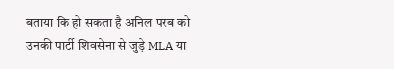बताया कि हो सकता है अनिल परब को उनकी पार्टी शिवसेना से जुड़े MLA या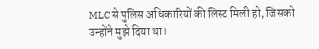MLC से पुलिस अधिकारियों की लिस्ट मिली हो, जिसको उन्होंने मुझे दिया था।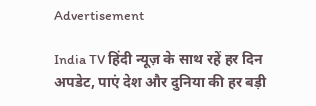Advertisement

India TV हिंदी न्यूज़ के साथ रहें हर दिन अपडेट, पाएं देश और दुनिया की हर बड़ी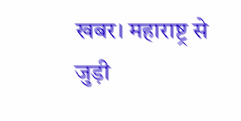खबर। महाराष्ट्र से जुड़ी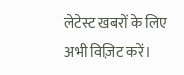लेटेस्ट खबरों के लिए अभी विज़िट करें।